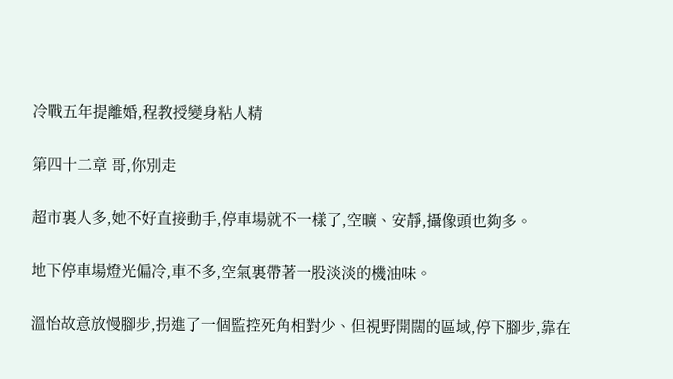冷戰五年提離婚,程教授變身粘人精

第四十二章 哥,你別走

超市裏人多,她不好直接動手,停車場就不一樣了,空曠、安靜,攝像頭也夠多。

地下停車場燈光偏冷,車不多,空氣裏帶著一股淡淡的機油味。

溫怡故意放慢腳步,拐進了一個監控死角相對少、但視野開闊的區域,停下腳步,靠在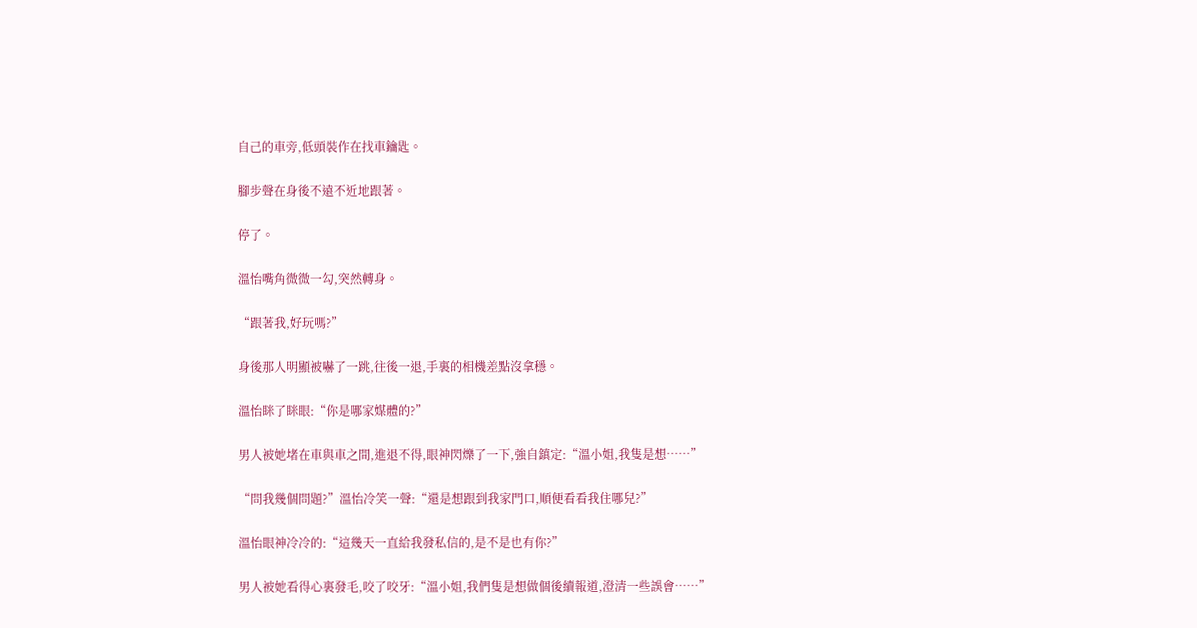自己的車旁,低頭裝作在找車鑰匙。

腳步聲在身後不遠不近地跟著。

停了。

溫怡嘴角微微一勾,突然轉身。

“跟著我,好玩嗎?”

身後那人明顯被嚇了一跳,往後一退,手裏的相機差點沒拿穩。

溫怡眯了眯眼:“你是哪家媒體的?”

男人被她堵在車與車之間,進退不得,眼神閃爍了一下,強自鎮定:“溫小姐,我隻是想……”

“問我幾個問題?”溫怡冷笑一聲:“還是想跟到我家門口,順便看看我住哪兒?”

溫怡眼神冷冷的:“這幾天一直給我發私信的,是不是也有你?”

男人被她看得心裏發毛,咬了咬牙:“溫小姐,我們隻是想做個後續報道,澄清一些誤會……”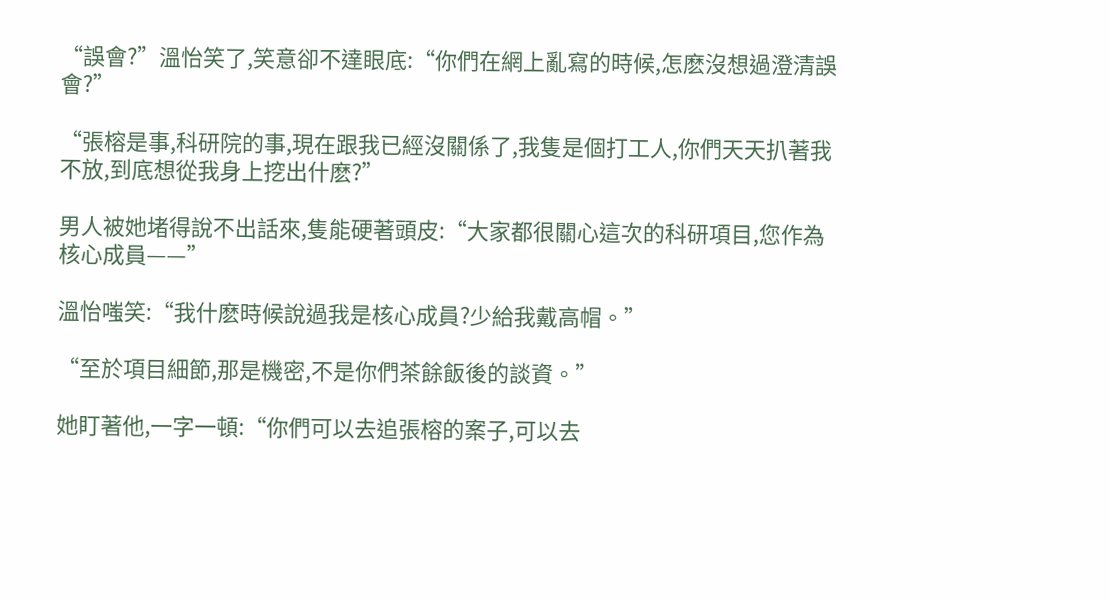“誤會?”溫怡笑了,笑意卻不達眼底:“你們在網上亂寫的時候,怎麽沒想過澄清誤會?”

“張榕是事,科研院的事,現在跟我已經沒關係了,我隻是個打工人,你們天天扒著我不放,到底想從我身上挖出什麽?”

男人被她堵得說不出話來,隻能硬著頭皮:“大家都很關心這次的科研項目,您作為核心成員——”

溫怡嗤笑:“我什麽時候說過我是核心成員?少給我戴高帽。”

“至於項目細節,那是機密,不是你們茶餘飯後的談資。”

她盯著他,一字一頓:“你們可以去追張榕的案子,可以去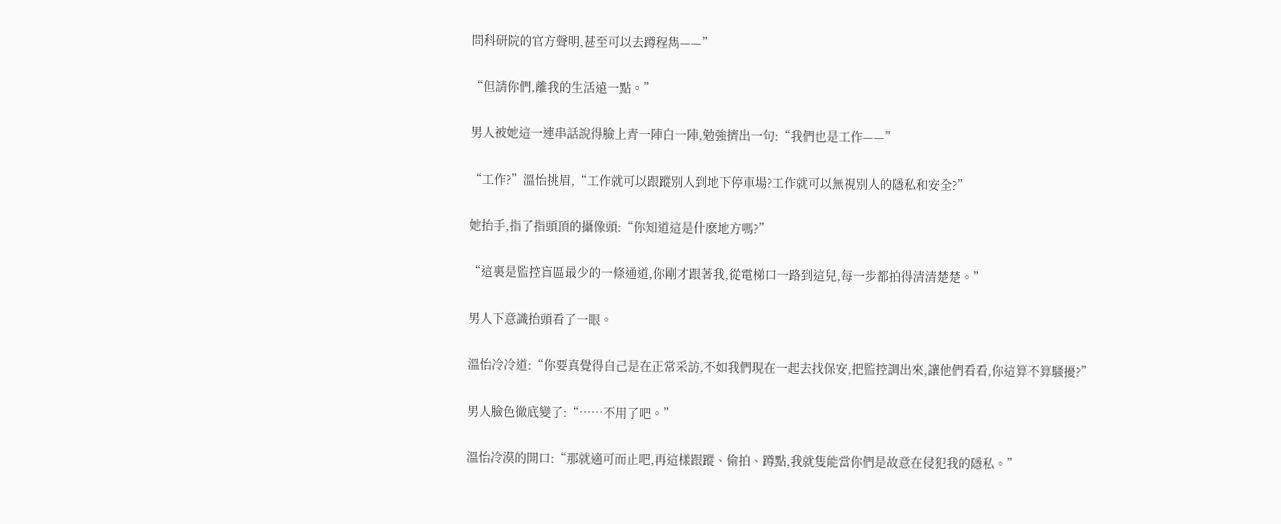問科研院的官方聲明,甚至可以去蹲程雋——”

“但請你們,離我的生活遠一點。”

男人被她這一連串話說得臉上青一陣白一陣,勉強擠出一句:“我們也是工作——”

“工作?”溫怡挑眉,“工作就可以跟蹤別人到地下停車場?工作就可以無視別人的隱私和安全?”

她抬手,指了指頭頂的攝像頭:“你知道這是什麽地方嗎?”

“這裏是監控盲區最少的一條通道,你剛才跟著我,從電梯口一路到這兒,每一步都拍得清清楚楚。”

男人下意識抬頭看了一眼。

溫怡冷冷道:“你要真覺得自己是在正常采訪,不如我們現在一起去找保安,把監控調出來,讓他們看看,你這算不算騷擾?”

男人臉色徹底變了:“……不用了吧。”

溫怡冷漠的開口:“那就適可而止吧,再這樣跟蹤、偷拍、蹲點,我就隻能當你們是故意在侵犯我的隱私。”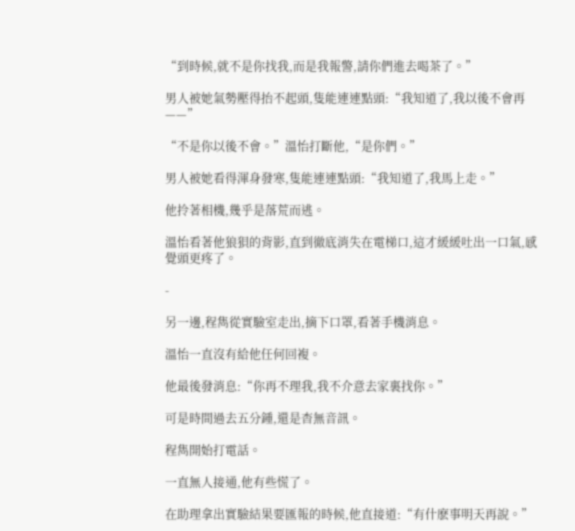“到時候,就不是你找我,而是我報警,請你們進去喝茶了。”

男人被她氣勢壓得抬不起頭,隻能連連點頭:“我知道了,我以後不會再——”

“不是你以後不會。”溫怡打斷他,“是你們。”

男人被她看得渾身發寒,隻能連連點頭:“我知道了,我馬上走。”

他拎著相機,幾乎是落荒而逃。

溫怡看著他狼狽的背影,直到徹底消失在電梯口,這才緩緩吐出一口氣,感覺頭更疼了。

-

另一邊,程雋從實驗室走出,摘下口罩,看著手機消息。

溫怡一直沒有給他任何回複。

他最後發消息:“你再不理我,我不介意去家裏找你。”

可是時間過去五分鍾,還是杳無音訊。

程雋開始打電話。

一直無人接通,他有些慌了。

在助理拿出實驗結果要匯報的時候,他直接道:“有什麽事明天再說。”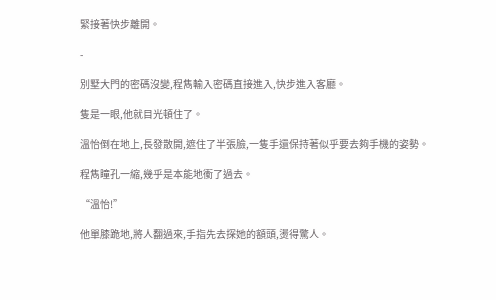緊接著快步離開。

-

別墅大門的密碼沒變,程雋輸入密碼直接進入,快步進入客廳。

隻是一眼,他就目光頓住了。

溫怡倒在地上,長發散開,遮住了半張臉,一隻手還保持著似乎要去夠手機的姿勢。

程雋瞳孔一縮,幾乎是本能地衝了過去。

“溫怡!”

他單膝跪地,將人翻過來,手指先去探她的額頭,燙得驚人。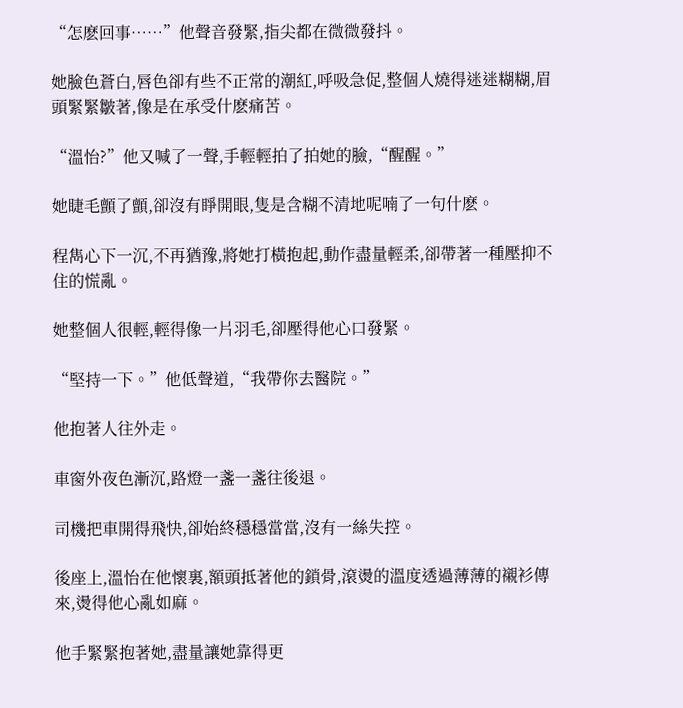“怎麽回事……”他聲音發緊,指尖都在微微發抖。

她臉色蒼白,唇色卻有些不正常的潮紅,呼吸急促,整個人燒得迷迷糊糊,眉頭緊緊皺著,像是在承受什麽痛苦。

“溫怡?”他又喊了一聲,手輕輕拍了拍她的臉,“醒醒。”

她睫毛顫了顫,卻沒有睜開眼,隻是含糊不清地呢喃了一句什麽。

程雋心下一沉,不再猶豫,將她打橫抱起,動作盡量輕柔,卻帶著一種壓抑不住的慌亂。

她整個人很輕,輕得像一片羽毛,卻壓得他心口發緊。

“堅持一下。”他低聲道,“我帶你去醫院。”

他抱著人往外走。

車窗外夜色漸沉,路燈一盞一盞往後退。

司機把車開得飛快,卻始終穩穩當當,沒有一絲失控。

後座上,溫怡在他懷裏,額頭抵著他的鎖骨,滾燙的溫度透過薄薄的襯衫傳來,燙得他心亂如麻。

他手緊緊抱著她,盡量讓她靠得更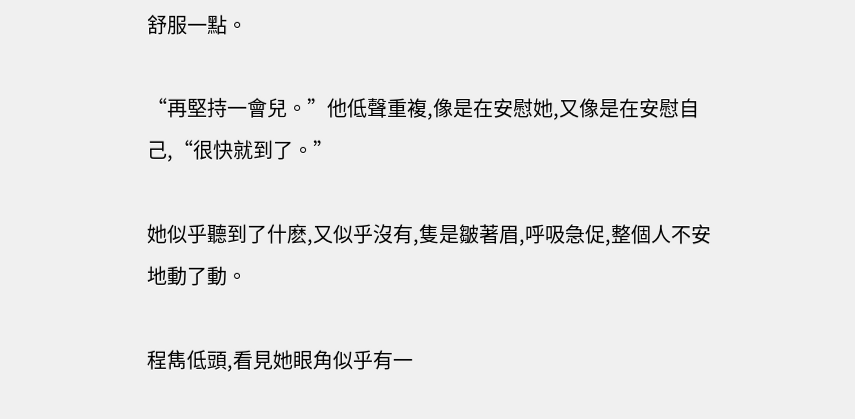舒服一點。

“再堅持一會兒。”他低聲重複,像是在安慰她,又像是在安慰自己,“很快就到了。”

她似乎聽到了什麽,又似乎沒有,隻是皺著眉,呼吸急促,整個人不安地動了動。

程雋低頭,看見她眼角似乎有一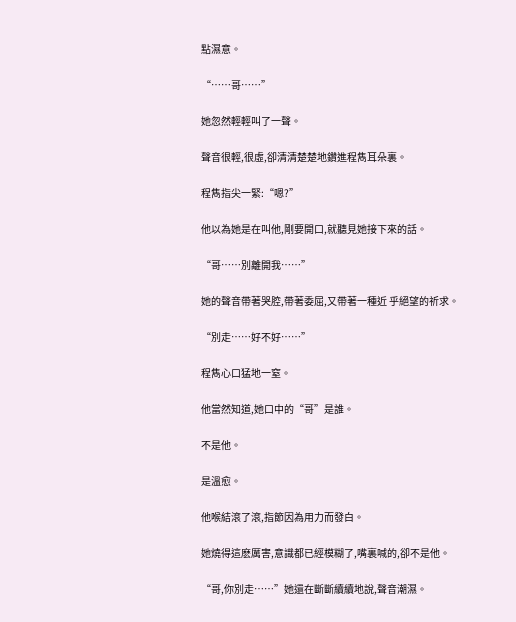點濕意。

“……哥……”

她忽然輕輕叫了一聲。

聲音很輕,很虛,卻清清楚楚地鑽進程雋耳朵裏。

程雋指尖一緊:“嗯?”

他以為她是在叫他,剛要開口,就聽見她接下來的話。

“哥……別離開我……”

她的聲音帶著哭腔,帶著委屈,又帶著一種近 乎絕望的祈求。

“別走……好不好……”

程雋心口猛地一窒。

他當然知道,她口中的“哥”是誰。

不是他。

是溫愈。

他喉結滾了滾,指節因為用力而發白。

她燒得這麽厲害,意識都已經模糊了,嘴裏喊的,卻不是他。

“哥,你別走……”她還在斷斷續續地說,聲音潮濕。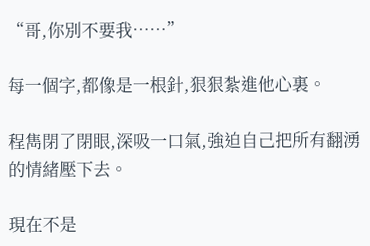“哥,你別不要我……”

每一個字,都像是一根針,狠狠紮進他心裏。

程雋閉了閉眼,深吸一口氣,強迫自己把所有翻湧的情緒壓下去。

現在不是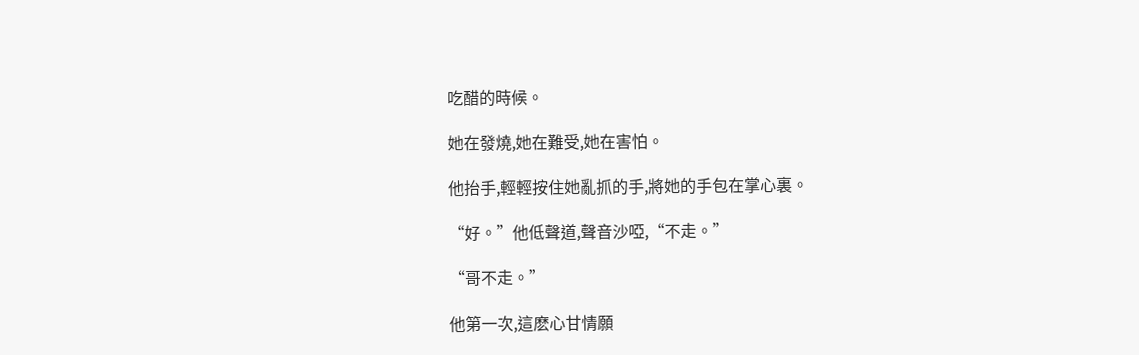吃醋的時候。

她在發燒,她在難受,她在害怕。

他抬手,輕輕按住她亂抓的手,將她的手包在掌心裏。

“好。”他低聲道,聲音沙啞,“不走。”

“哥不走。”

他第一次,這麽心甘情願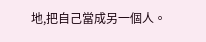地,把自己當成另一個人。